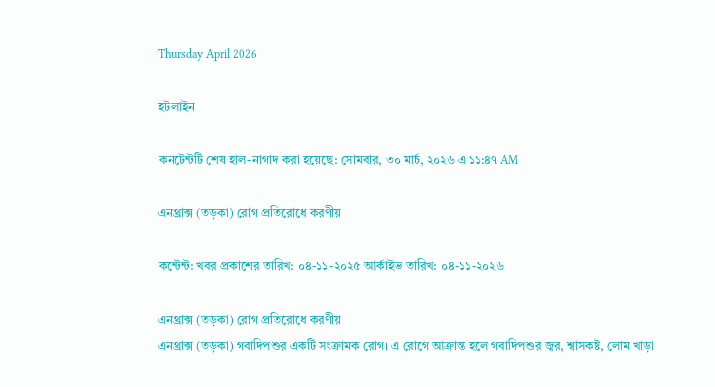Thursday April 2026

হটলাইন

কনটেন্টটি শেষ হাল-নাগাদ করা হয়েছে: সোমবার, ৩০ মার্চ, ২০২৬ এ ১১:৪৭ AM

এনথ্রাক্স (তড়কা) রোগ প্রতিরোধে করণীয়

কন্টেন্ট: খবর প্রকাশের তারিখ: ০৪-১১-২০২৫ আর্কাইভ তারিখ: ০৪-১১-২০২৬

এনথ্রাক্স (তড়কা) রোগ প্রতিরোধে করণীয়
এনথ্রাক্স (তড়কা) গবাদিপশুর একটি সংক্রামক রোগ। এ রোগে আক্রান্ত হলে গবাদিপশুর জ্বর, শ্বাসকষ্ট, লোম খাড়া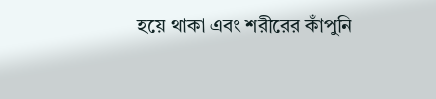হয়ে থাকা এবং শরীরের কাঁপুনি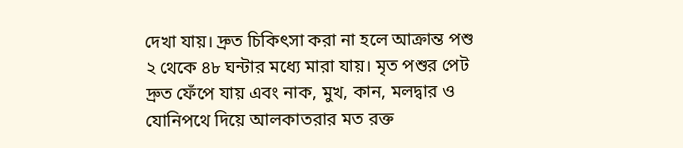দেখা যায়। দ্রুত চিকিৎসা করা না হলে আক্রান্ত পশু ২ থেকে ৪৮ ঘন্টার মধ্যে মারা যায়। মৃত পশুর পেট দ্রুত ফেঁপে যায় এবং নাক, মুখ, কান, মলদ্বার ও যোনিপথে দিয়ে আলকাতরার মত রক্ত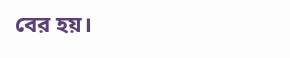বের হয়।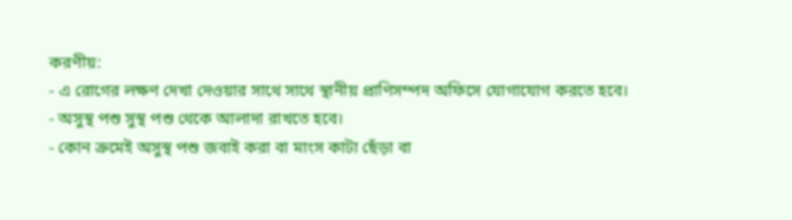করণীয়:
- এ রোগের লক্ষণ দেখা দেওয়ার সাথে সাথে স্থানীয় প্রাণিসম্পদ অফিসে যোগাযোগ করতে হবে।
- অসুস্থ পশু সুস্থ পশু থেকে আলাদা রাখতে হবে।
- কোন ক্রমেই অসুস্থ পশু জবাই করা বা মাংস কাটা ছেঁড়া বা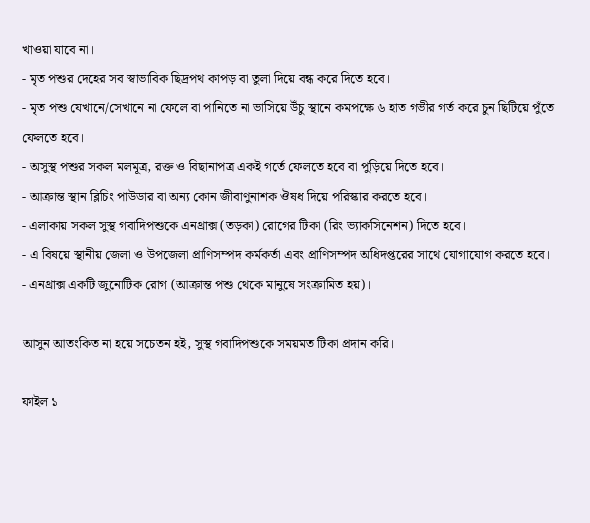খাওয়া যাবে না।
- মৃত পশুর দেহের সব স্বাভাবিক ছিদ্রপথ কাপড় বা তুলা দিয়ে বন্ধ করে দিতে হবে।
- মৃত পশু যেখানে/সেখানে না ফেলে বা পানিতে না ভাসিয়ে উঁচু স্থানে কমপক্ষে ৬ হাত গভীর গর্ত করে চুন ছিটিয়ে পুঁতে ফেলতে হবে।
- অসুস্থ পশুর সকল মলমূত্র, রক্ত ও বিছানাপত্র একই গর্তে ফেলতে হবে বা পুড়িয়ে দিতে হবে।
- আক্রান্ত স্থান ব্লিচিং পাউডার বা অন্য কোন জীবাণুনাশক ঔষধ দিয়ে পরিস্কার করতে হবে।
- এলাকায় সকল সুস্থ গবাদিপশুকে এনথ্রাক্স (তড়কা) রোগের টিকা (রিং ভ্যাকসিনেশন) দিতে হবে।
- এ বিষয়ে স্থানীয় জেলা ও উপজেলা প্রাণিসম্পদ কর্মকর্তা এবং প্রাণিসম্পদ অধিদপ্তরের সাথে যোগাযোগ করতে হবে।
- এনথ্রাক্স একটি জুনোটিক রোগ (আক্রান্ত পশু থেকে মানুষে সংক্রামিত হয়)।

আসুন আতংকিত না হয়ে সচেতন হই, সুস্থ গবাদিপশুকে সময়মত টিকা প্রদান করি।

ফাইল ১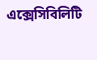এক্সেসিবিলিটি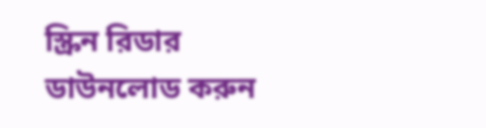স্ক্রিন রিডার ডাউনলোড করুন